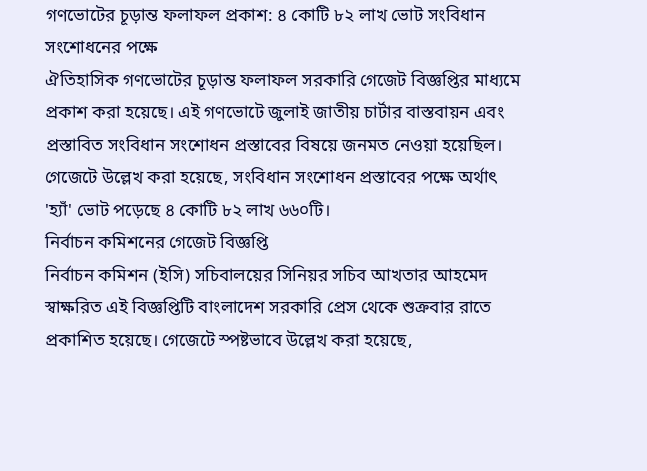গণভোটের চূড়ান্ত ফলাফল প্রকাশ: ৪ কোটি ৮২ লাখ ভোট সংবিধান সংশোধনের পক্ষে
ঐতিহাসিক গণভোটের চূড়ান্ত ফলাফল সরকারি গেজেট বিজ্ঞপ্তির মাধ্যমে প্রকাশ করা হয়েছে। এই গণভোটে জুলাই জাতীয় চার্টার বাস্তবায়ন এবং প্রস্তাবিত সংবিধান সংশোধন প্রস্তাবের বিষয়ে জনমত নেওয়া হয়েছিল। গেজেটে উল্লেখ করা হয়েছে, সংবিধান সংশোধন প্রস্তাবের পক্ষে অর্থাৎ 'হ্যাঁ' ভোট পড়েছে ৪ কোটি ৮২ লাখ ৬৬০টি।
নির্বাচন কমিশনের গেজেট বিজ্ঞপ্তি
নির্বাচন কমিশন (ইসি) সচিবালয়ের সিনিয়র সচিব আখতার আহমেদ স্বাক্ষরিত এই বিজ্ঞপ্তিটি বাংলাদেশ সরকারি প্রেস থেকে শুক্রবার রাতে প্রকাশিত হয়েছে। গেজেটে স্পষ্টভাবে উল্লেখ করা হয়েছে,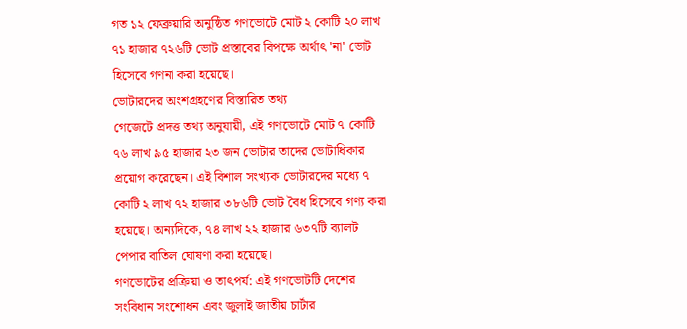গত ১২ ফেব্রুয়ারি অনুষ্ঠিত গণভোটে মোট ২ কোটি ২০ লাখ ৭১ হাজার ৭২৬টি ভোট প্রস্তাবের বিপক্ষে অর্থাৎ 'না' ভোট হিসেবে গণনা করা হয়েছে।
ভোটারদের অংশগ্রহণের বিস্তারিত তথ্য
গেজেটে প্রদত্ত তথ্য অনুযায়ী, এই গণভোটে মোট ৭ কোটি ৭৬ লাখ ৯৫ হাজার ২৩ জন ভোটার তাদের ভোটাধিকার প্রয়োগ করেছেন। এই বিশাল সংখ্যক ভোটারদের মধ্যে ৭ কোটি ২ লাখ ৭২ হাজার ৩৮৬টি ভোট বৈধ হিসেবে গণ্য করা হয়েছে। অন্যদিকে, ৭৪ লাখ ২২ হাজার ৬৩৭টি ব্যালট পেপার বাতিল ঘোষণা করা হয়েছে।
গণভোটের প্রক্রিয়া ও তাৎপর্য: এই গণভোটটি দেশের সংবিধান সংশোধন এবং জুলাই জাতীয় চার্টার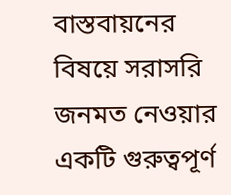বাস্তবায়নের বিষয়ে সরাসরি জনমত নেওয়ার একটি গুরুত্বপূর্ণ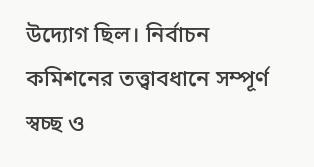উদ্যোগ ছিল। নির্বাচন কমিশনের তত্ত্বাবধানে সম্পূর্ণ স্বচ্ছ ও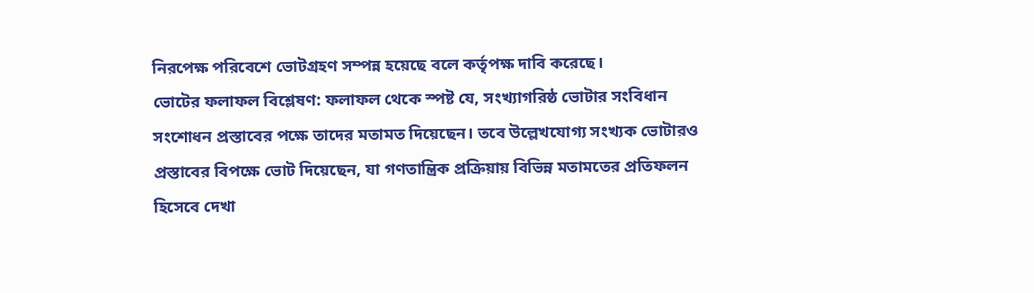নিরপেক্ষ পরিবেশে ভোটগ্রহণ সম্পন্ন হয়েছে বলে কর্তৃপক্ষ দাবি করেছে।
ভোটের ফলাফল বিশ্লেষণ: ফলাফল থেকে স্পষ্ট যে, সংখ্যাগরিষ্ঠ ভোটার সংবিধান সংশোধন প্রস্তাবের পক্ষে তাদের মতামত দিয়েছেন। তবে উল্লেখযোগ্য সংখ্যক ভোটারও প্রস্তাবের বিপক্ষে ভোট দিয়েছেন, যা গণতান্ত্রিক প্রক্রিয়ায় বিভিন্ন মতামতের প্রতিফলন হিসেবে দেখা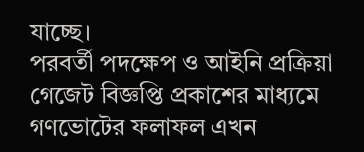যাচ্ছে।
পরবর্তী পদক্ষেপ ও আইনি প্রক্রিয়া
গেজেট বিজ্ঞপ্তি প্রকাশের মাধ্যমে গণভোটের ফলাফল এখন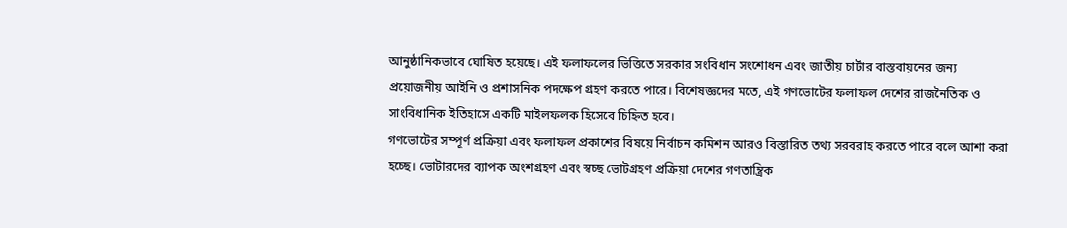আনুষ্ঠানিকভাবে ঘোষিত হয়েছে। এই ফলাফলের ভিত্তিতে সরকার সংবিধান সংশোধন এবং জাতীয় চার্টার বাস্তবায়নের জন্য প্রয়োজনীয় আইনি ও প্রশাসনিক পদক্ষেপ গ্রহণ করতে পারে। বিশেষজ্ঞদের মতে, এই গণভোটের ফলাফল দেশের রাজনৈতিক ও সাংবিধানিক ইতিহাসে একটি মাইলফলক হিসেবে চিহ্নিত হবে।
গণভোটের সম্পূর্ণ প্রক্রিয়া এবং ফলাফল প্রকাশের বিষয়ে নির্বাচন কমিশন আরও বিস্তারিত তথ্য সরবরাহ করতে পারে বলে আশা করা হচ্ছে। ভোটারদের ব্যাপক অংশগ্রহণ এবং স্বচ্ছ ভোটগ্রহণ প্রক্রিয়া দেশের গণতান্ত্রিক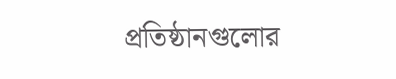প্রতিষ্ঠানগুলোর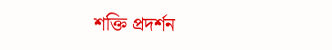শক্তি প্রদর্শন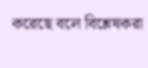করেছে বলে বিশ্লেষকরা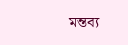মন্তব্য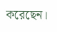করেছেন।